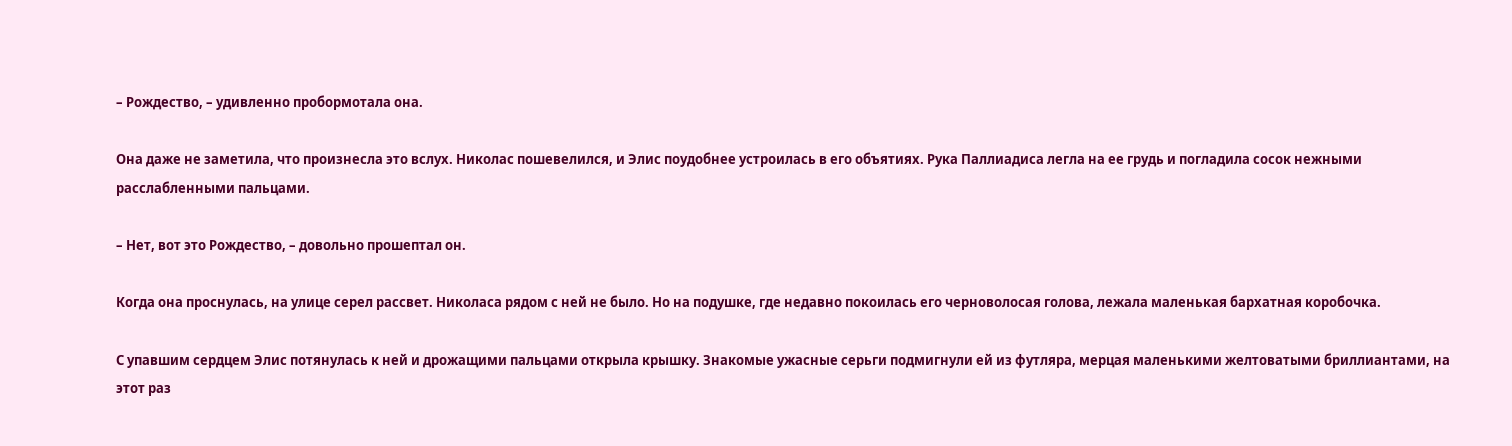– Рождество, – удивленно пробормотала она.

Она даже не заметила, что произнесла это вслух. Николас пошевелился, и Элис поудобнее устроилась в его объятиях. Рука Паллиадиса легла на ее грудь и погладила сосок нежными расслабленными пальцами.

– Нет, вот это Рождество, – довольно прошептал он.

Когда она проснулась, на улице серел рассвет. Николаса рядом с ней не было. Но на подушке, где недавно покоилась его черноволосая голова, лежала маленькая бархатная коробочка.

С упавшим сердцем Элис потянулась к ней и дрожащими пальцами открыла крышку. Знакомые ужасные серьги подмигнули ей из футляра, мерцая маленькими желтоватыми бриллиантами, на этот раз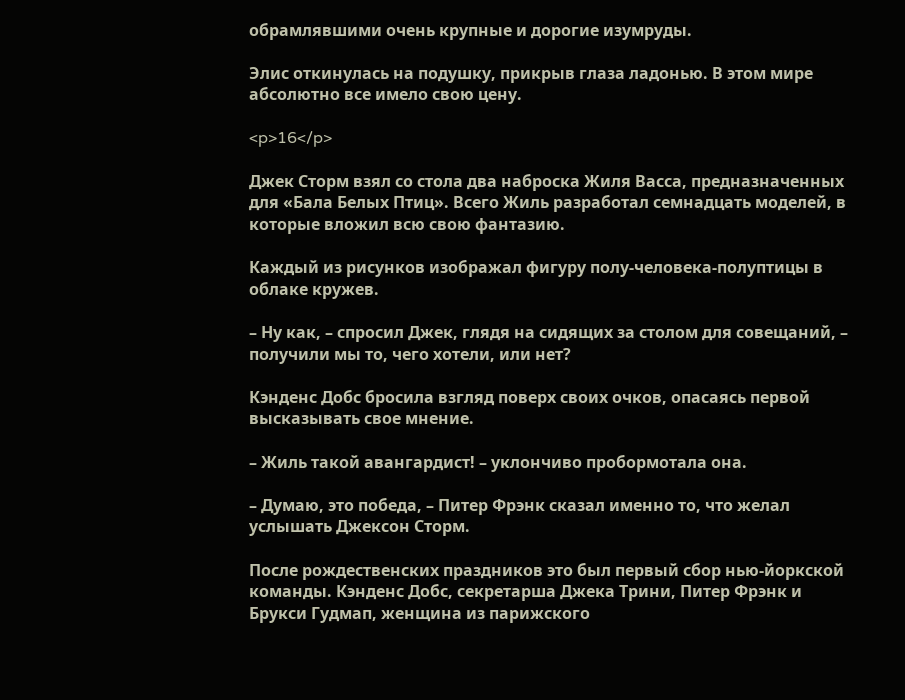обрамлявшими очень крупные и дорогие изумруды.

Элис откинулась на подушку, прикрыв глаза ладонью. В этом мире абсолютно все имело свою цену.

<p>16</p>

Джек Сторм взял со стола два наброска Жиля Васса, предназначенных для «Бала Белых Птиц». Всего Жиль разработал семнадцать моделей, в которые вложил всю свою фантазию.

Каждый из рисунков изображал фигуру полу-человека-полуптицы в облаке кружев.

– Ну как, – спросил Джек, глядя на сидящих за столом для совещаний, – получили мы то, чего хотели, или нет?

Кэнденс Добс бросила взгляд поверх своих очков, опасаясь первой высказывать свое мнение.

– Жиль такой авангардист! – уклончиво пробормотала она.

– Думаю, это победа, – Питер Фрэнк сказал именно то, что желал услышать Джексон Сторм.

После рождественских праздников это был первый сбор нью-йоркской команды. Кэнденс Добс, секретарша Джека Трини, Питер Фрэнк и Брукси Гудмап, женщина из парижского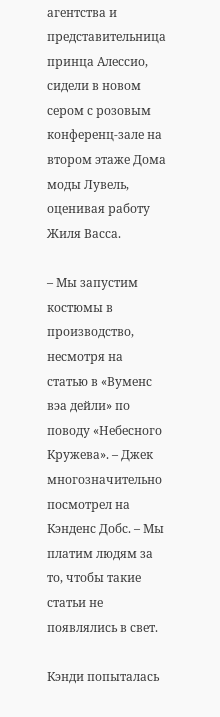агентства и представительница принца Алессио, сидели в новом сером с розовым конференц-зале на втором этаже Дома моды Лувель, оценивая работу Жиля Васса.

– Мы запустим костюмы в производство, несмотря на статью в «Вуменс вэа дейли» по поводу «Небесного Кружева». – Джек многозначительно посмотрел на Кэнденс Добс. – Мы платим людям за то, чтобы такие статьи не появлялись в свет.

Кэнди попыталась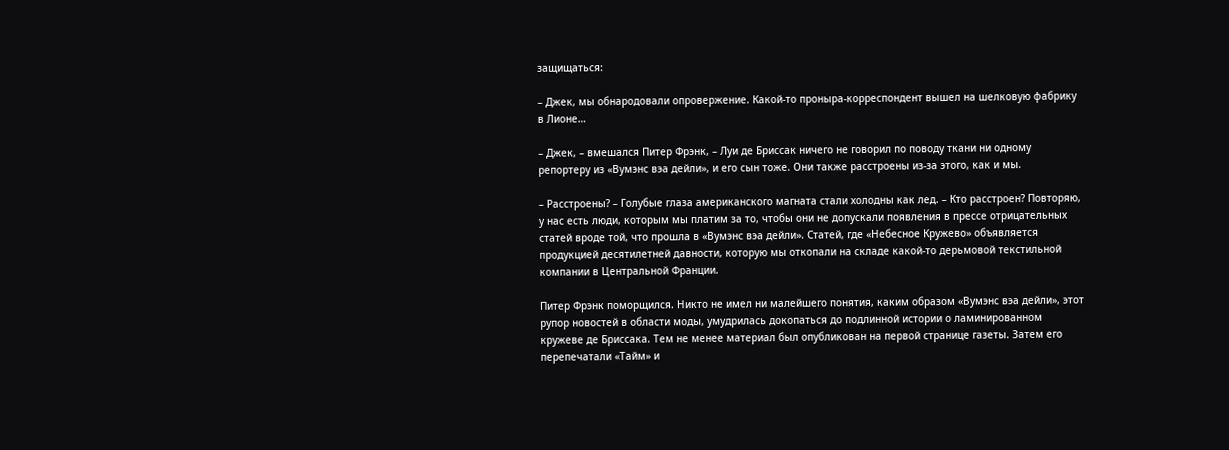защищаться:

– Джек, мы обнародовали опровержение. Какой-то проныра-корреспондент вышел на шелковую фабрику в Лионе…

– Джек, – вмешался Питер Фрэнк, – Луи де Бриссак ничего не говорил по поводу ткани ни одному репортеру из «Вумэнс вэа дейли», и его сын тоже. Они также расстроены из-за этого, как и мы.

– Расстроены? – Голубые глаза американского магната стали холодны как лед. – Кто расстроен? Повторяю, у нас есть люди, которым мы платим за то, чтобы они не допускали появления в прессе отрицательных статей вроде той, что прошла в «Вумэнс вэа дейли». Статей, где «Небесное Кружево» объявляется продукцией десятилетней давности, которую мы откопали на складе какой-то дерьмовой текстильной компании в Центральной Франции.

Питер Фрэнк поморщился. Никто не имел ни малейшего понятия, каким образом «Вумэнс вэа дейли», этот рупор новостей в области моды, умудрилась докопаться до подлинной истории о ламинированном кружеве де Бриссака. Тем не менее материал был опубликован на первой странице газеты. Затем его перепечатали «Тайм» и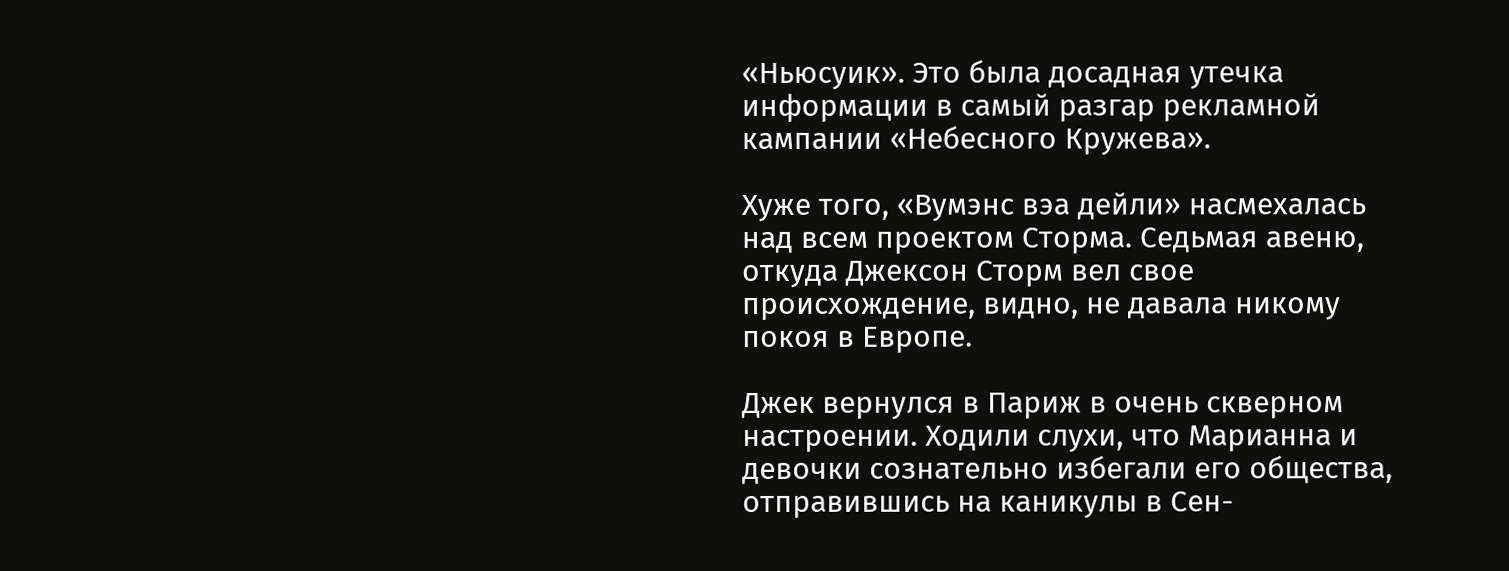«Ньюсуик». Это была досадная утечка информации в самый разгар рекламной кампании «Небесного Кружева».

Хуже того, «Вумэнс вэа дейли» насмехалась над всем проектом Сторма. Седьмая авеню, откуда Джексон Сторм вел свое происхождение, видно, не давала никому покоя в Европе.

Джек вернулся в Париж в очень скверном настроении. Ходили слухи, что Марианна и девочки сознательно избегали его общества, отправившись на каникулы в Сен-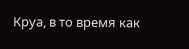Круа, в то время как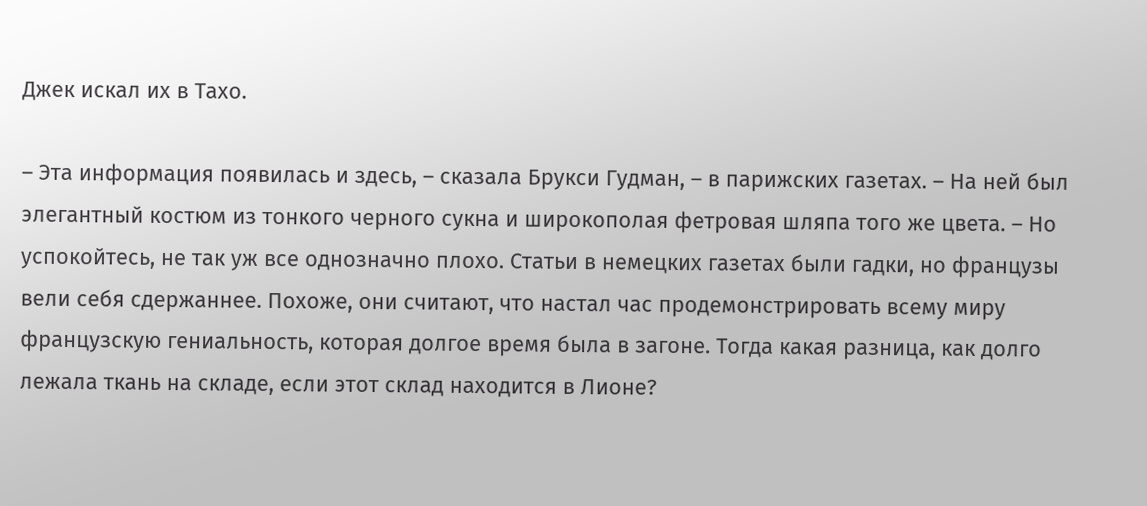Джек искал их в Тахо.

– Эта информация появилась и здесь, – сказала Брукси Гудман, – в парижских газетах. – На ней был элегантный костюм из тонкого черного сукна и широкополая фетровая шляпа того же цвета. – Но успокойтесь, не так уж все однозначно плохо. Статьи в немецких газетах были гадки, но французы вели себя сдержаннее. Похоже, они считают, что настал час продемонстрировать всему миру французскую гениальность, которая долгое время была в загоне. Тогда какая разница, как долго лежала ткань на складе, если этот склад находится в Лионе?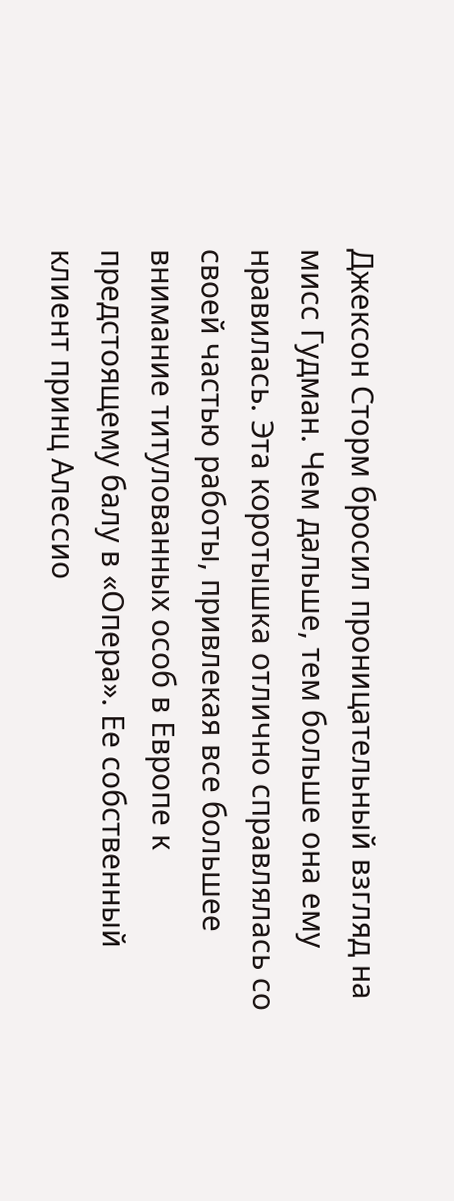Джексон Сторм бросил проницательный взгляд на мисс Гудман. Чем дальше, тем больше она ему нравилась. Эта коротышка отлично справлялась со своей частью работы, привлекая все большее внимание титулованных особ в Европе к предстоящему балу в «Опера». Ее собственный клиент принц Алессио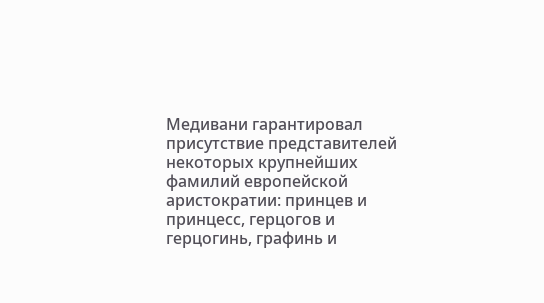Медивани гарантировал присутствие представителей некоторых крупнейших фамилий европейской аристократии: принцев и принцесс, герцогов и герцогинь, графинь и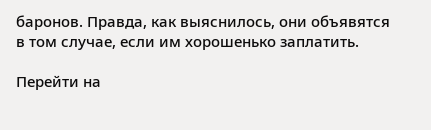баронов. Правда, как выяснилось, они объявятся в том случае, если им хорошенько заплатить.

Перейти на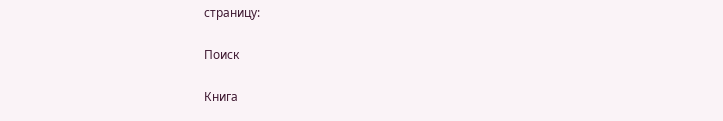страницу:

Поиск

Книга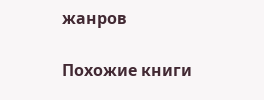жанров

Похожие книги